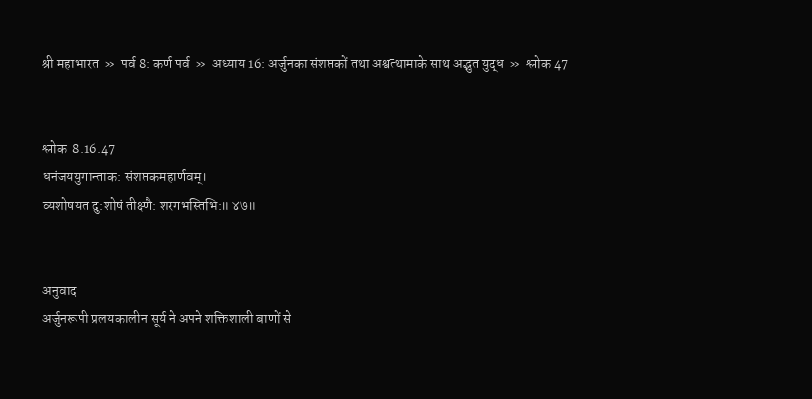श्री महाभारत  »  पर्व 8: कर्ण पर्व  »  अध्याय 16: अर्जुनका संशप्तकों तथा अश्वत्थामाके साथ अद्भुत युद्ध  »  श्लोक 47


श्लोक  8.16.47
धनंजययुगान्ताक: संशप्तकमहार्णवम्।
व्यशोषयत दु:शोषं तीक्ष्णै: शरगभस्तिभि:॥ ४७॥


अनुवाद
अर्जुनरूपी प्रलयकालीन सूर्य ने अपने शक्तिशाली बाणों से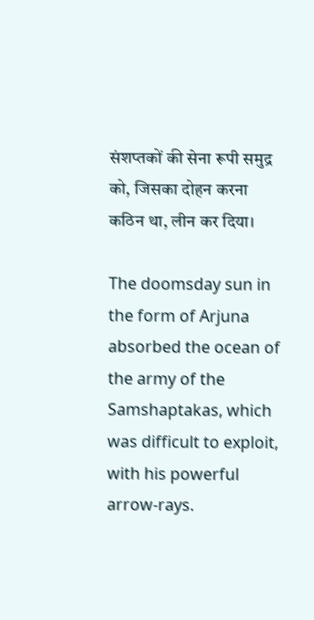संशप्तकों की सेना रूपी समुद्र को, जिसका दोहन करना कठिन था, लीन कर दिया।

The doomsday sun in the form of Arjuna absorbed the ocean of the army of the Samshaptakas, which was difficult to exploit, with his powerful arrow-rays.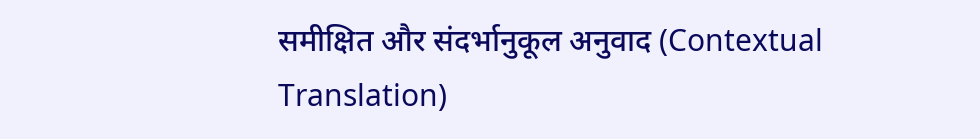समीक्षित और संदर्भानुकूल अनुवाद (Contextual Translation)